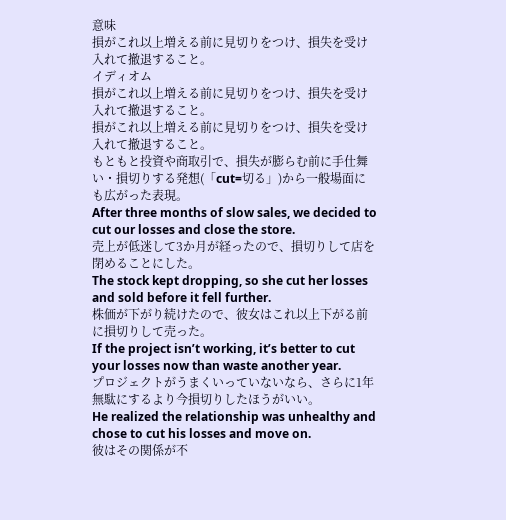意味
損がこれ以上増える前に見切りをつけ、損失を受け入れて撤退すること。
イディオム
損がこれ以上増える前に見切りをつけ、損失を受け入れて撤退すること。
損がこれ以上増える前に見切りをつけ、損失を受け入れて撤退すること。
もともと投資や商取引で、損失が膨らむ前に手仕舞い・損切りする発想(「cut=切る」)から一般場面にも広がった表現。
After three months of slow sales, we decided to cut our losses and close the store.
売上が低迷して3か月が経ったので、損切りして店を閉めることにした。
The stock kept dropping, so she cut her losses and sold before it fell further.
株価が下がり続けたので、彼女はこれ以上下がる前に損切りして売った。
If the project isn’t working, it’s better to cut your losses now than waste another year.
プロジェクトがうまくいっていないなら、さらに1年無駄にするより今損切りしたほうがいい。
He realized the relationship was unhealthy and chose to cut his losses and move on.
彼はその関係が不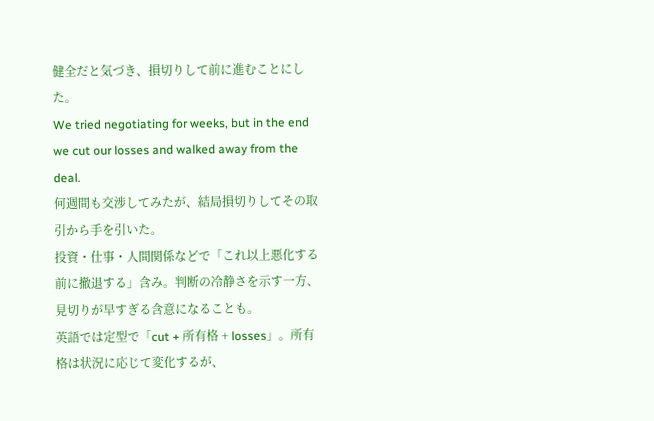健全だと気づき、損切りして前に進むことにした。
We tried negotiating for weeks, but in the end we cut our losses and walked away from the deal.
何週間も交渉してみたが、結局損切りしてその取引から手を引いた。
投資・仕事・人間関係などで「これ以上悪化する前に撤退する」含み。判断の冷静さを示す一方、見切りが早すぎる含意になることも。
英語では定型で「cut + 所有格 + losses」。所有格は状況に応じて変化するが、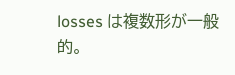losses は複数形が一般的。